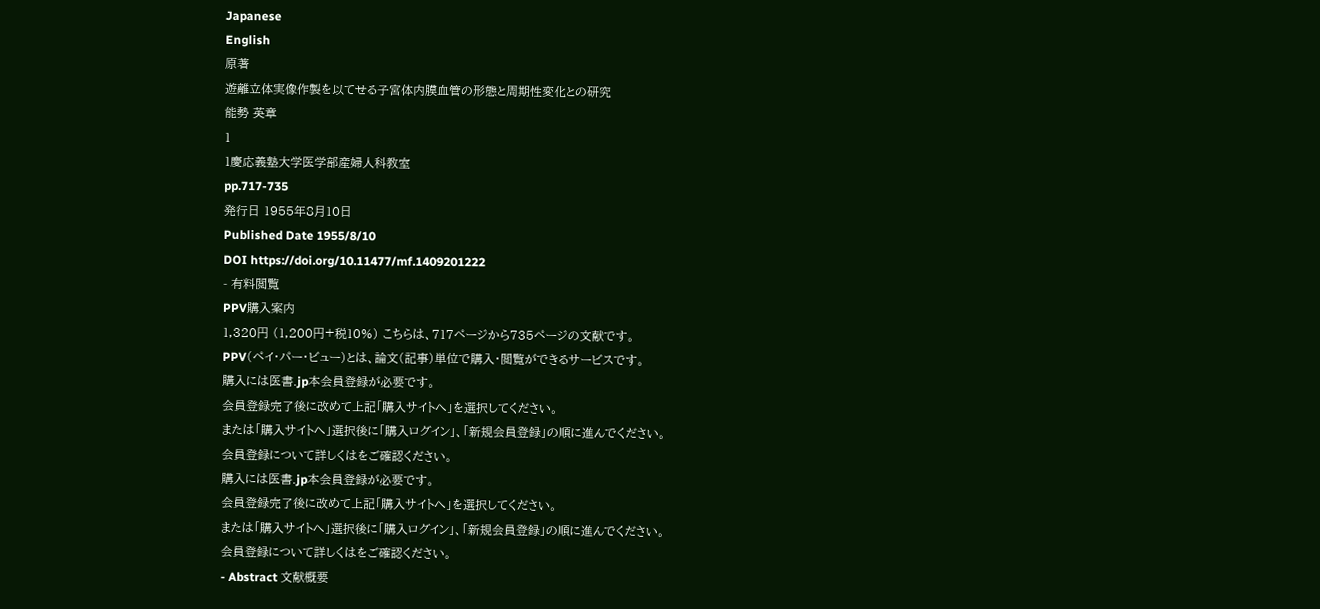Japanese
English
原著
遊離立体実像作製を以てせる子宮体内膜血管の形態と周期性変化との研究
能勢 英章
1
1慶応義塾大学医学部産婦人科教室
pp.717-735
発行日 1955年8月10日
Published Date 1955/8/10
DOI https://doi.org/10.11477/mf.1409201222
- 有料閲覧
PPV購入案内
1,320円 (1,200円+税10%) こちらは、717ページから735ページの文献です。
PPV(ペイ・パー・ビュー)とは、論文(記事)単位で購入・閲覧ができるサービスです。
購入には医書.jp本会員登録が必要です。
会員登録完了後に改めて上記「購入サイトへ」を選択してください。
または「購入サイトへ」選択後に「購入ログイン」、「新規会員登録」の順に進んでください。
会員登録について詳しくはをご確認ください。
購入には医書.jp本会員登録が必要です。
会員登録完了後に改めて上記「購入サイトへ」を選択してください。
または「購入サイトへ」選択後に「購入ログイン」、「新規会員登録」の順に進んでください。
会員登録について詳しくはをご確認ください。
- Abstract 文献概要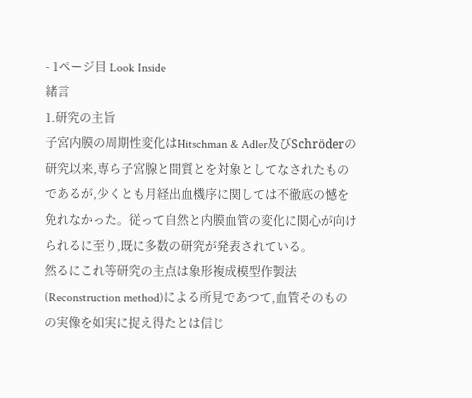- 1ページ目 Look Inside
緒言
1.研究の主旨
子宮内膜の周期性変化はHitschman & Adler及びSchröderの研究以来,専ら子宮腺と間質とを対象としてなされたものであるが,少くとも月経出血機序に関しては不徹底の憾を免れなかった。従って自然と内膜血管の変化に関心が向けられるに至り,既に多数の研究が発表されている。
然るにこれ等研究の主点は象形複成模型作製法(Reconstruction method)による所見であつて,血管そのものの実像を如実に捉え得たとは信じ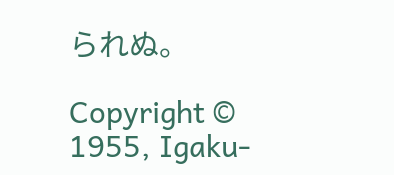られぬ。

Copyright © 1955, Igaku-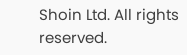Shoin Ltd. All rights reserved.